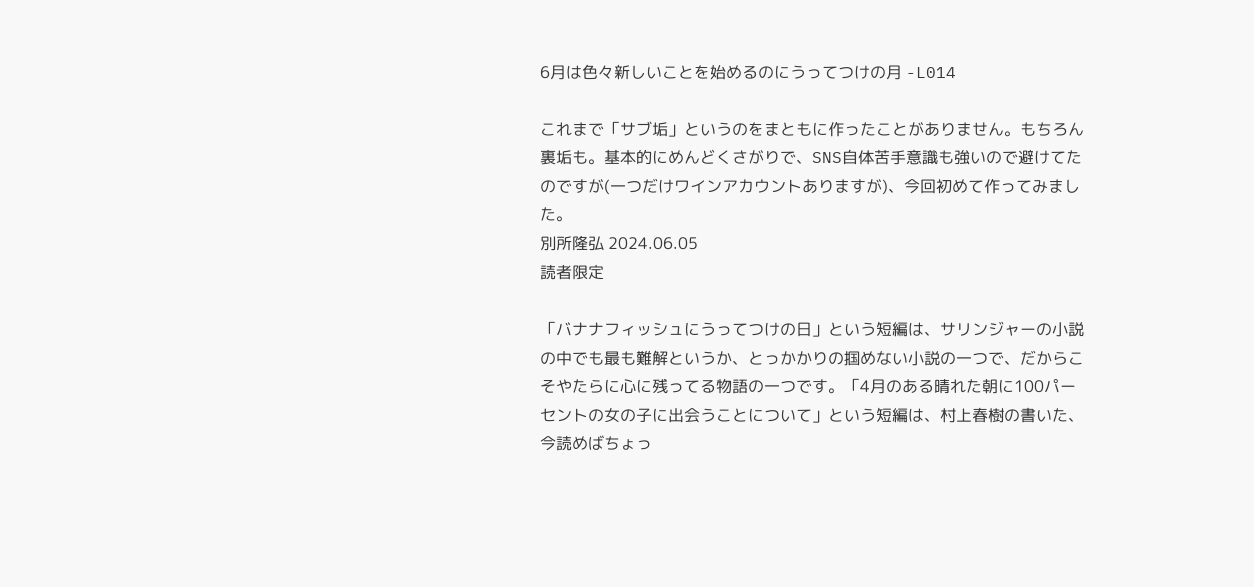6月は色々新しいことを始めるのにうってつけの月 -L014

これまで「サブ垢」というのをまともに作ったことがありません。もちろん裏垢も。基本的にめんどくさがりで、SNS自体苦手意識も強いので避けてたのですが(一つだけワインアカウントありますが)、今回初めて作ってみました。
別所隆弘 2024.06.05
読者限定

「バナナフィッシュにうってつけの日」という短編は、サリンジャーの小説の中でも最も難解というか、とっかかりの掴めない小説の一つで、だからこそやたらに心に残ってる物語の一つです。「4月のある晴れた朝に100パーセントの女の子に出会うことについて」という短編は、村上春樹の書いた、今読めばちょっ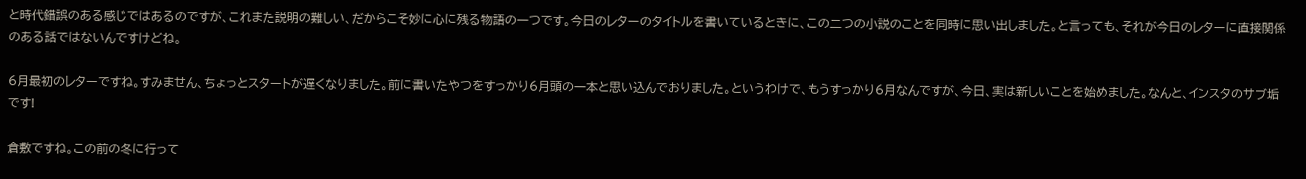と時代錯誤のある感じではあるのですが、これまた説明の難しい、だからこそ妙に心に残る物語の一つです。今日のレターのタイトルを書いているときに、この二つの小説のことを同時に思い出しました。と言っても、それが今日のレターに直接関係のある話ではないんですけどね。

6月最初のレターですね。すみません、ちょっとスタートが遅くなりました。前に書いたやつをすっかり6月頭の一本と思い込んでおりました。というわけで、もうすっかり6月なんですが、今日、実は新しいことを始めました。なんと、インスタのサブ垢です!

倉敷ですね。この前の冬に行って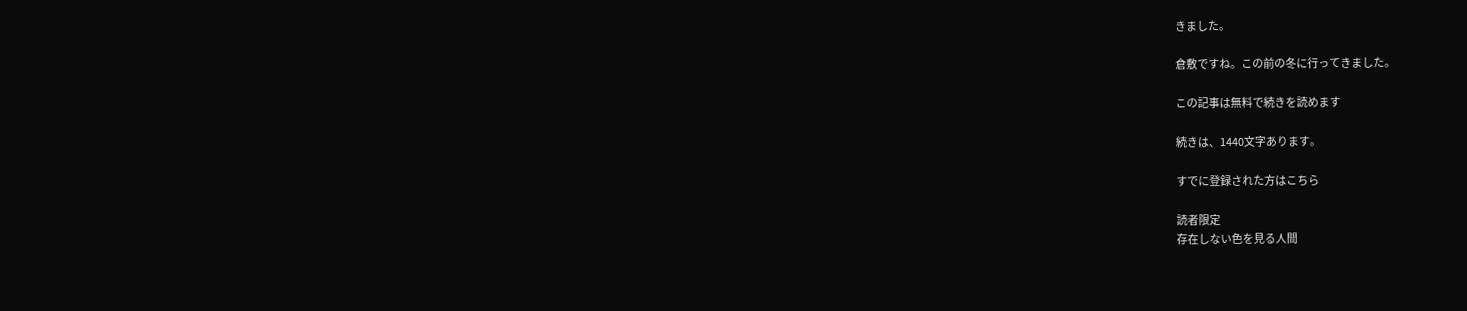きました。

倉敷ですね。この前の冬に行ってきました。

この記事は無料で続きを読めます

続きは、1440文字あります。

すでに登録された方はこちら

読者限定
存在しない色を見る人間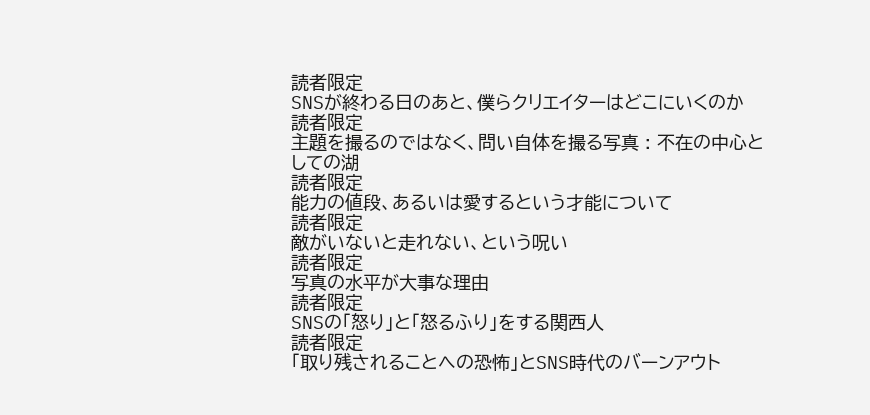読者限定
SNSが終わる日のあと、僕らクリエイターはどこにいくのか
読者限定
主題を撮るのではなく、問い自体を撮る写真 : 不在の中心としての湖
読者限定
能力の値段、あるいは愛するという才能について
読者限定
敵がいないと走れない、という呪い
読者限定
写真の水平が大事な理由
読者限定
SNSの「怒り」と「怒るふり」をする関西人
読者限定
「取り残されることへの恐怖」とSNS時代のバーンアウト